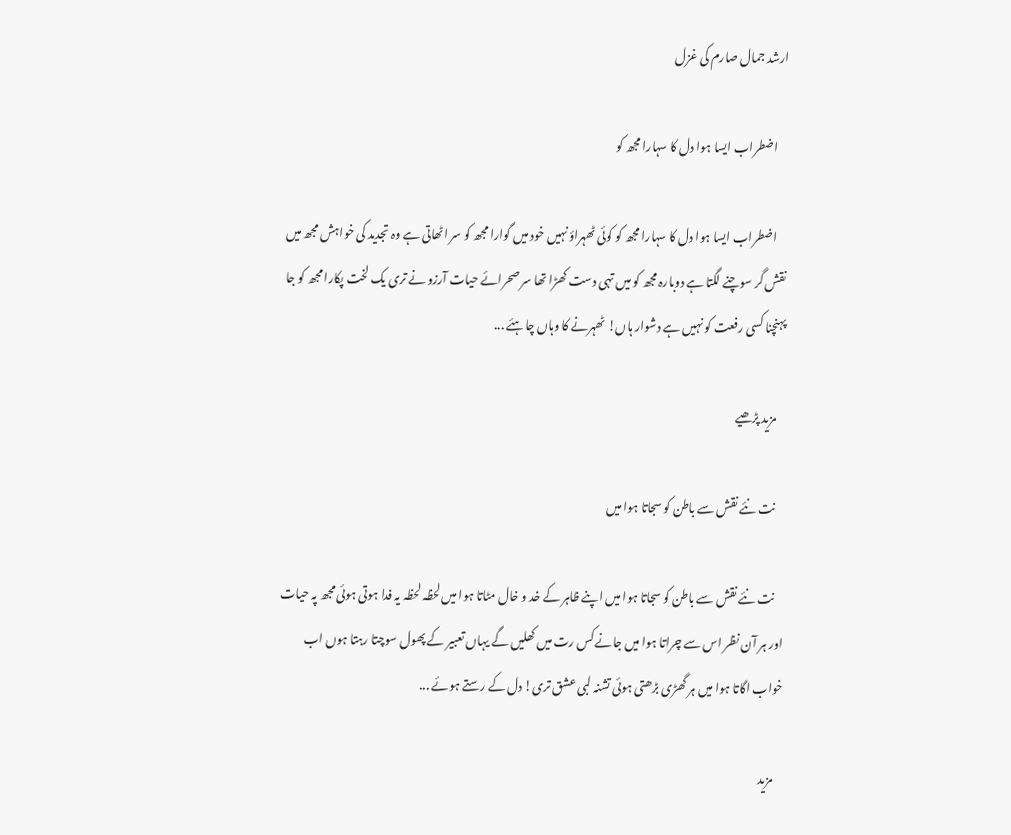ارشد جمال صارم کی غزل

    اضطراب ایسا ہوا دل کا سہارا مجھ کو

    اضطراب ایسا ہوا دل کا سہارا مجھ کو کوئی ٹھہراؤ نہیں خود میں گوارا مجھ کو سر اٹھاتی ہے وہ تجدید کی خواہش مجھ میں نقش گر سوچنے لگتا ہے دوبارہ مجھ کو میں تہی دست کھڑا تھا سر صحرائے حیات آرزو نے تری یک لخت پکارا مجھ کو جا پہنچنا کسی رفعت کو نہیں ہے دشوار ہاں! ٹھہرنے کا وہاں چاہئے ...

    مزید پڑھیے

    نت نئے نقش سے باطن کو سجاتا ہوا میں

    نت نئے نقش سے باطن کو سجاتا ہوا میں اپنے ظاہر کے خد و خال مٹاتا ہوا میں لحظہ لحظہ یہ فدا ہوتی ہوئی مجھ پہ حیات اور ہر آن نظر اس سے چراتا ہوا میں جانے کس رت میں کھلیں گے یہاں تعبیر کے پھول سوچتا رہتا ہوں اب خواب اگاتا ہوا میں ہر گھڑی بڑھتی ہوئی تشنہ لبی عشق تری! دل کے رستے ہوئے ...

    مزید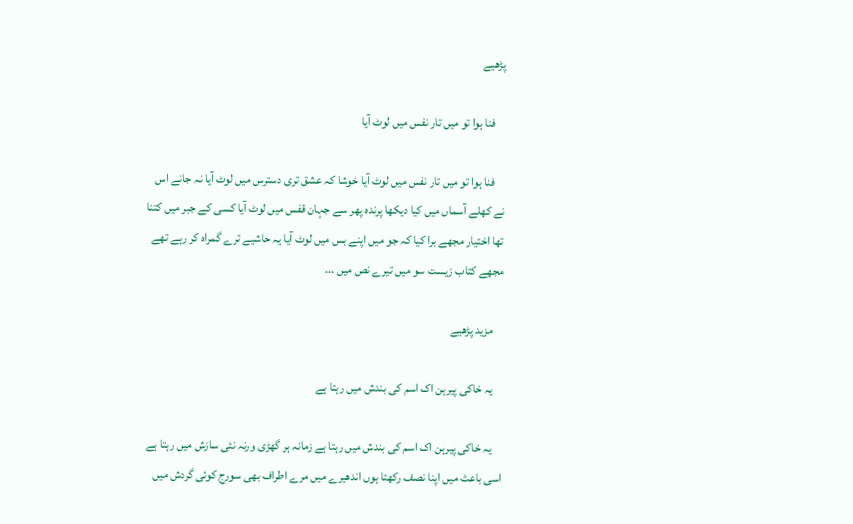پڑھیے

    فنا ہوا تو میں تار نفس میں لوٹ آیا

    فنا ہوا تو میں تار نفس میں لوٹ آیا خوشا کہ عشق تری دسترس میں لوٹ آیا نہ جانے اس نے کھلے آسماں میں کیا دیکھا پرندہ پھر سے جہان قفس میں لوٹ آیا کسی کے جبر میں کتنا تھا اختیار مجھے برا کیا کہ جو میں اپنے بس میں لوٹ آیا یہ حاشیے ترے گمراہ کر رہے تھے مجھے کتاب زیست سو میں تیرے نص میں ...

    مزید پڑھیے

    یہ خاکی پیرہن اک اسم کی بندش میں رہتا ہے

    یہ خاکی پیرہن اک اسم کی بندش میں رہتا ہے زمانہ ہر گھڑی ورنہ نئی سازش میں رہتا ہے اسی باعث میں اپنا نصف رکھتا ہوں اندھیرے میں مرے اطراف بھی سورج کوئی گردش میں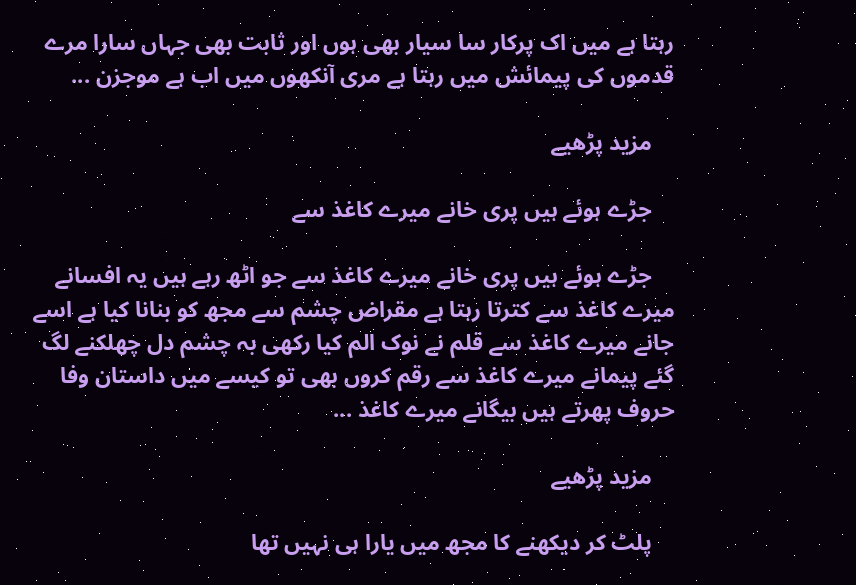رہتا ہے میں اک پرکار سا سیار بھی ہوں اور ثابت بھی جہاں سارا مرے قدموں کی پیمائش میں رہتا ہے مری آنکھوں میں اب ہے موجزن ...

    مزید پڑھیے

    جڑے ہوئے ہیں پری خانے میرے کاغذ سے

    جڑے ہوئے ہیں پری خانے میرے کاغذ سے جو اٹھ رہے ہیں یہ افسانے میرے کاغذ سے کترتا رہتا ہے مقراض چشم سے مجھ کو بنانا کیا ہے اسے جانے میرے کاغذ سے قلم نے نوک الم کیا رکھی بہ چشم دل چھلکنے لگ گئے پیمانے میرے کاغذ سے رقم کروں بھی تو کیسے میں داستان وفا حروف پھرتے ہیں بیگانے میرے کاغذ ...

    مزید پڑھیے

    پلٹ کر دیکھنے کا مجھ میں یارا ہی نہیں تھا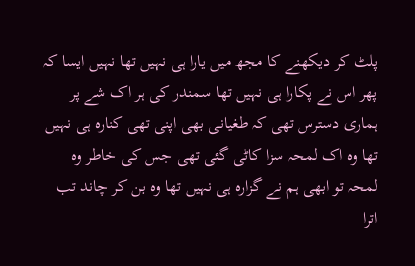پلٹ کر دیکھنے کا مجھ میں یارا ہی نہیں تھا نہیں ایسا کہ پھر اس نے پکارا ہی نہیں تھا سمندر کی ہر اک شے پر ہماری دسترس تھی کہ طغیانی بھی اپنی تھی کنارہ ہی نہیں تھا وہ اک لمحہ سزا کاٹی گئی تھی جس کی خاطر وہ لمحہ تو ابھی ہم نے گزارہ ہی نہیں تھا وہ بن کر چاند تب اترا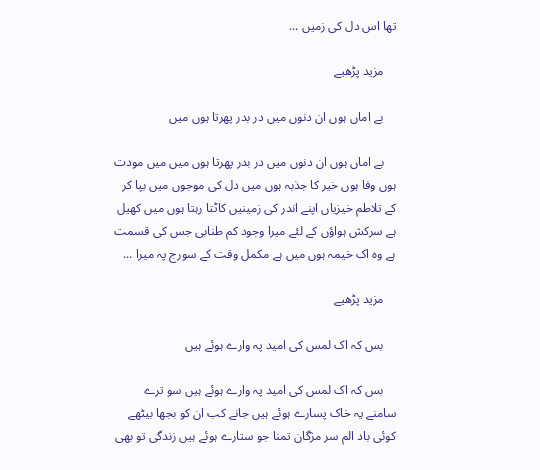تھا اس دل کی زمیں ...

    مزید پڑھیے

    بے اماں ہوں ان دنوں میں در بدر پھرتا ہوں میں

    بے اماں ہوں ان دنوں میں در بدر پھرتا ہوں میں میں مودت ہوں وفا ہوں خیر کا جذبہ ہوں میں دل کی موجوں میں بپا کر کے تلاطم خیزیاں اپنے اندر کی زمینیں کاٹتا رہتا ہوں میں کھیل ہے سرکش ہواؤں کے لئے میرا وجود کم طنابی جس کی قسمت ہے وہ اک خیمہ ہوں میں ہے مکمل وقت کے سورج پہ میرا ...

    مزید پڑھیے

    بس کہ اک لمس کی امید پہ وارے ہوئے ہیں

    بس کہ اک لمس کی امید پہ وارے ہوئے ہیں سو ترے سامنے یہ خاک پسارے ہوئے ہیں جانے کب ان کو بجھا بیٹھے کوئی باد الم سر مژگان تمنا جو ستارے ہوئے ہیں زندگی تو بھی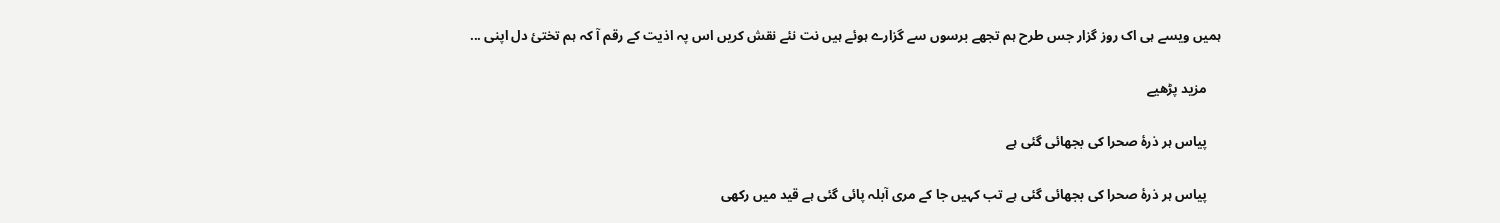ہمیں ویسے ہی اک روز گزار جس طرح ہم تجھے برسوں سے گزارے ہوئے ہیں نت نئے نقش کریں اس پہ اذیت کے رقم آ کہ ہم تختیٔ دل اپنی ...

    مزید پڑھیے

    پیاس ہر ذرۂ صحرا کی بجھائی گئی ہے

    پیاس ہر ذرۂ صحرا کی بجھائی گئی ہے تب کہیں جا کے مری آبلہ پائی گئی ہے قید میں رکھی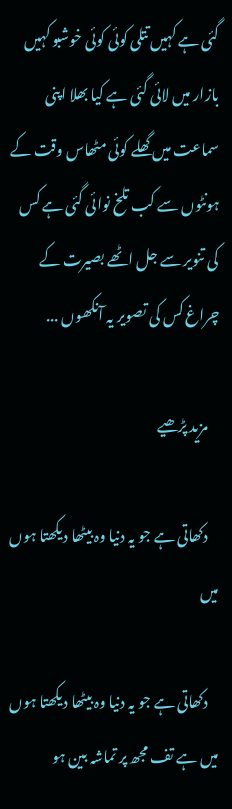گئی ہے کہیں تتلی کوئی کوئی خوشبو کہیں بازار میں لائی گئی ہے کیا بھلا اپنی سماعت میں گھلے کوئی مٹھاس وقت کے ہونٹوں سے کب تلخ نوائی گئی ہے کس کی تنویر سے جل اٹھے بصیرت کے چراغ کس کی تصویر یہ آنکھوں ...

    مزید پڑھیے

    دکھاتی ہے جو یہ دنیا وہ بیٹھا دیکھتا ہوں میں

    دکھاتی ہے جو یہ دنیا وہ بیٹھا دیکھتا ہوں میں ہے تف مجھ پر تماشہ بین ہو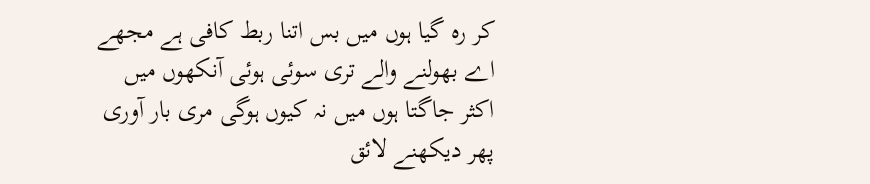کر رہ گیا ہوں میں بس اتنا ربط کافی ہے مجھے اے بھولنے والے تری سوئی ہوئی آنکھوں میں اکثر جاگتا ہوں میں نہ کیوں ہوگی مری بار آوری پھر دیکھنے لائق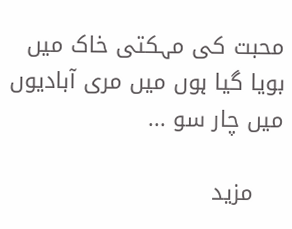محبت کی مہکتی خاک میں بویا گیا ہوں میں مری آبادیوں میں چار سو ...

    مزید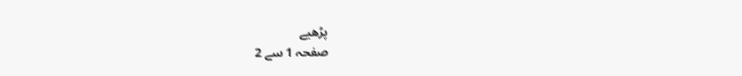پڑھیے
صفحہ 1 سے 2